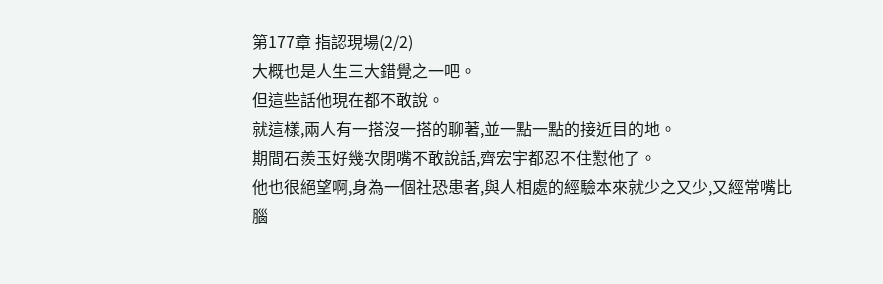第177章 指認現場(2/2)
大概也是人生三大錯覺之一吧。
但這些話他現在都不敢說。
就這樣,兩人有一搭沒一搭的聊著,並一點一點的接近目的地。
期間石羨玉好幾次閉嘴不敢說話,齊宏宇都忍不住懟他了。
他也很絕望啊,身為一個社恐患者,與人相處的經驗本來就少之又少,又經常嘴比腦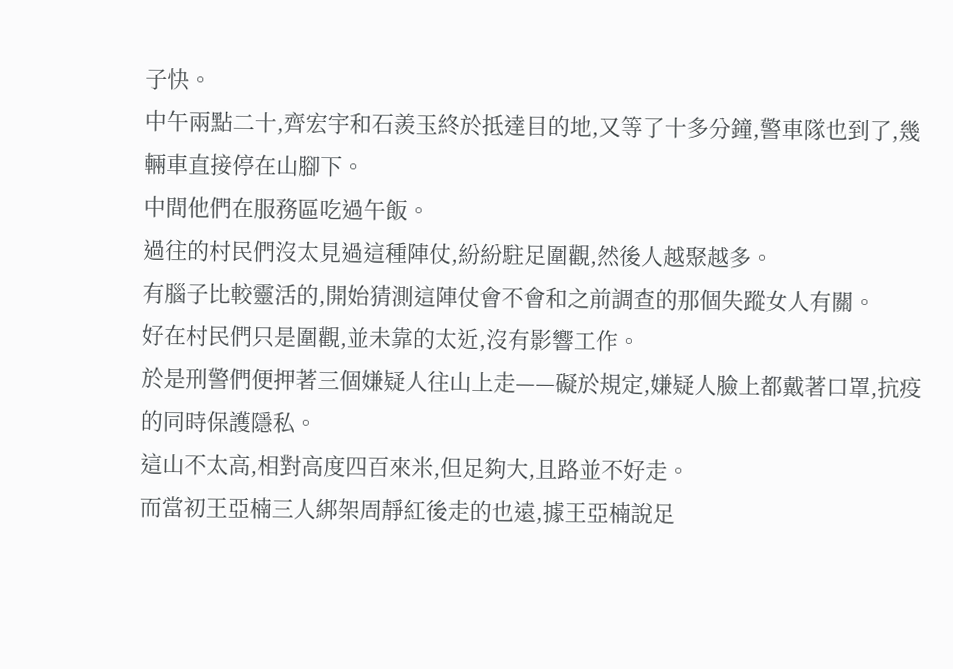子快。
中午兩點二十,齊宏宇和石羨玉終於抵達目的地,又等了十多分鐘,警車隊也到了,幾輛車直接停在山腳下。
中間他們在服務區吃過午飯。
過往的村民們沒太見過這種陣仗,紛紛駐足圍觀,然後人越聚越多。
有腦子比較靈活的,開始猜測這陣仗會不會和之前調查的那個失蹤女人有關。
好在村民們只是圍觀,並未靠的太近,沒有影響工作。
於是刑警們便押著三個嫌疑人往山上走——礙於規定,嫌疑人臉上都戴著口罩,抗疫的同時保護隱私。
這山不太高,相對高度四百來米,但足夠大,且路並不好走。
而當初王亞楠三人綁架周靜紅後走的也遠,據王亞楠說足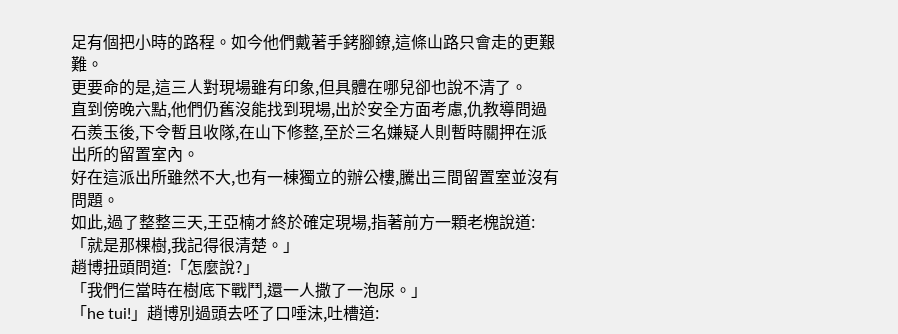足有個把小時的路程。如今他們戴著手銬腳鐐,這條山路只會走的更艱難。
更要命的是,這三人對現場雖有印象,但具體在哪兒卻也說不清了。
直到傍晚六點,他們仍舊沒能找到現場,出於安全方面考慮,仇教導問過石羨玉後,下令暫且收隊,在山下修整,至於三名嫌疑人則暫時關押在派出所的留置室內。
好在這派出所雖然不大,也有一棟獨立的辦公樓,騰出三間留置室並沒有問題。
如此,過了整整三天,王亞楠才終於確定現場,指著前方一顆老槐說道:「就是那棵樹,我記得很清楚。」
趙博扭頭問道:「怎麼說?」
「我們仨當時在樹底下戰鬥,還一人撒了一泡尿。」
「he tui!」趙博別過頭去呸了口唾沫,吐槽道: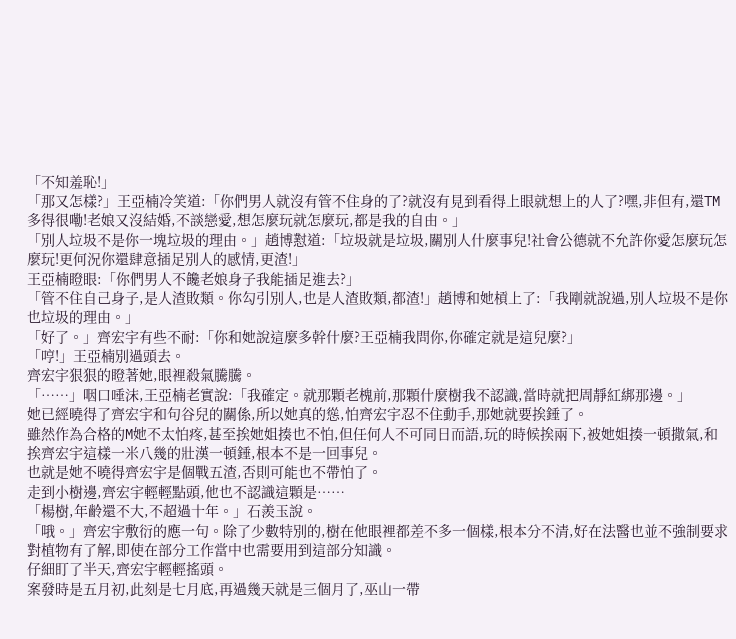「不知羞恥!」
「那又怎樣?」王亞楠冷笑道:「你們男人就沒有管不住身的了?就沒有見到看得上眼就想上的人了?嘿,非但有,還TM多得很嘞!老娘又沒結婚,不談戀愛,想怎麼玩就怎麼玩,都是我的自由。」
「別人垃圾不是你一塊垃圾的理由。」趙博懟道:「垃圾就是垃圾,關別人什麼事兒!社會公德就不允許你愛怎麼玩怎麼玩!更何況你還肆意插足別人的感情,更渣!」
王亞楠瞪眼:「你們男人不饞老娘身子我能插足進去?」
「管不住自己身子,是人渣敗類。你勾引別人,也是人渣敗類,都渣!」趙博和她槓上了:「我剛就說過,別人垃圾不是你也垃圾的理由。」
「好了。」齊宏宇有些不耐:「你和她說這麼多幹什麼?王亞楠我問你,你確定就是這兒麼?」
「哼!」王亞楠別過頭去。
齊宏宇狠狠的瞪著她,眼裡殺氣騰騰。
「……」咽口唾沫,王亞楠老實說:「我確定。就那顆老槐前,那顆什麼樹我不認識,當時就把周靜紅綁那邊。」
她已經曉得了齊宏宇和句谷兒的關係,所以她真的慫,怕齊宏宇忍不住動手,那她就要挨錘了。
雖然作為合格的M她不太怕疼,甚至挨她姐揍也不怕,但任何人不可同日而語,玩的時候挨兩下,被她姐揍一頓撒氣,和挨齊宏宇這樣一米八幾的壯漢一頓錘,根本不是一回事兒。
也就是她不曉得齊宏宇是個戰五渣,否則可能也不帶怕了。
走到小樹邊,齊宏宇輕輕點頭,他也不認識這顆是……
「楊樹,年齡還不大,不超過十年。」石羨玉說。
「哦。」齊宏宇敷衍的應一句。除了少數特別的,樹在他眼裡都差不多一個樣,根本分不清,好在法醫也並不強制要求對植物有了解,即使在部分工作當中也需要用到這部分知識。
仔細盯了半天,齊宏宇輕輕搖頭。
案發時是五月初,此刻是七月底,再過幾天就是三個月了,巫山一帶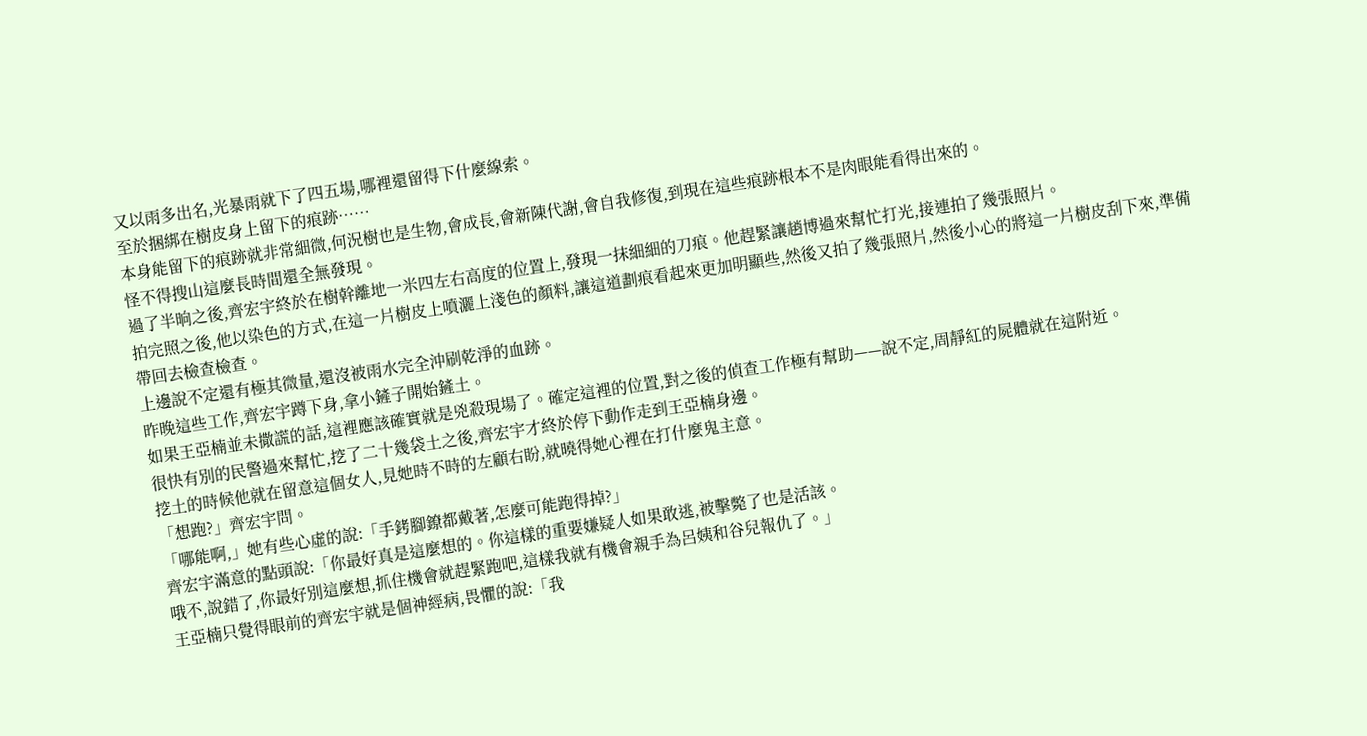又以雨多出名,光暴雨就下了四五場,哪裡還留得下什麼線索。
至於捆綁在樹皮身上留下的痕跡……
本身能留下的痕跡就非常細微,何況樹也是生物,會成長,會新陳代謝,會自我修復,到現在這些痕跡根本不是肉眼能看得出來的。
怪不得搜山這麼長時間還全無發現。
過了半晌之後,齊宏宇終於在樹幹離地一米四左右高度的位置上,發現一抹細細的刀痕。他趕緊讓趙博過來幫忙打光,接連拍了幾張照片。
拍完照之後,他以染色的方式,在這一片樹皮上噴灑上淺色的顏料,讓這道劃痕看起來更加明顯些,然後又拍了幾張照片,然後小心的將這一片樹皮刮下來,準備帶回去檢查檢查。
上邊說不定還有極其微量,還沒被雨水完全沖刷乾淨的血跡。
昨晚這些工作,齊宏宇蹲下身,拿小鏟子開始鏟土。
如果王亞楠並未撒謊的話,這裡應該確實就是兇殺現場了。確定這裡的位置,對之後的偵查工作極有幫助——說不定,周靜紅的屍體就在這附近。
很快有別的民警過來幫忙,挖了二十幾袋土之後,齊宏宇才終於停下動作走到王亞楠身邊。
挖土的時候他就在留意這個女人,見她時不時的左顧右盼,就曉得她心裡在打什麼鬼主意。
「想跑?」齊宏宇問。
「哪能啊,」她有些心虛的說:「手銬腳鐐都戴著,怎麼可能跑得掉?」
齊宏宇滿意的點頭說:「你最好真是這麼想的。你這樣的重要嫌疑人如果敢逃,被擊斃了也是活該。
哦不,說錯了,你最好別這麼想,抓住機會就趕緊跑吧,這樣我就有機會親手為呂姨和谷兒報仇了。」
王亞楠只覺得眼前的齊宏宇就是個神經病,畏懼的說:「我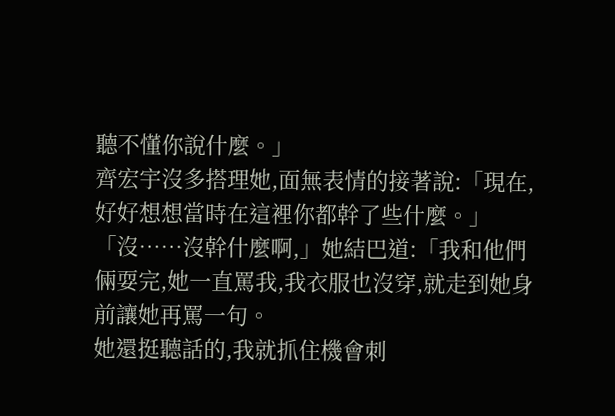聽不懂你說什麼。」
齊宏宇沒多搭理她,面無表情的接著說:「現在,好好想想當時在這裡你都幹了些什麼。」
「沒……沒幹什麼啊,」她結巴道:「我和他們倆耍完,她一直罵我,我衣服也沒穿,就走到她身前讓她再罵一句。
她還挺聽話的,我就抓住機會刺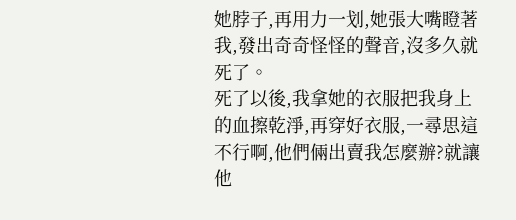她脖子,再用力一划,她張大嘴瞪著我,發出奇奇怪怪的聲音,沒多久就死了。
死了以後,我拿她的衣服把我身上的血擦乾淨,再穿好衣服,一尋思這不行啊,他們倆出賣我怎麼辦?就讓他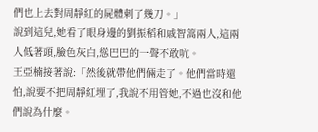們也上去對周靜紅的屍體刺了幾刀。」
說到這兒,她看了眼身邊的劉振稻和戚智篙兩人,這兩人低著頭,臉色灰白,慫巴巴的一聲不敢吭。
王亞楠接著說:「然後就帶他們倆走了。他們當時還怕,說要不把周靜紅埋了,我說不用管她,不過也沒和他們說為什麼。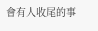會有人收尾的事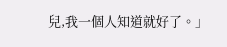兒,我一個人知道就好了。」